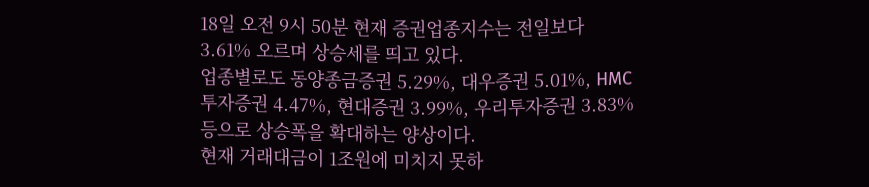18일 오전 9시 50분 현재 증권업종지수는 전일보다 3.61% 오르며 상승세를 띄고 있다.
업종별로도 동양종금증권 5.29%, 대우증권 5.01%, HMC투자증권 4.47%, 현대증권 3.99%, 우리투자증권 3.83% 등으로 상승폭을 확대하는 양상이다.
현재 거래대금이 1조원에 미치지 못하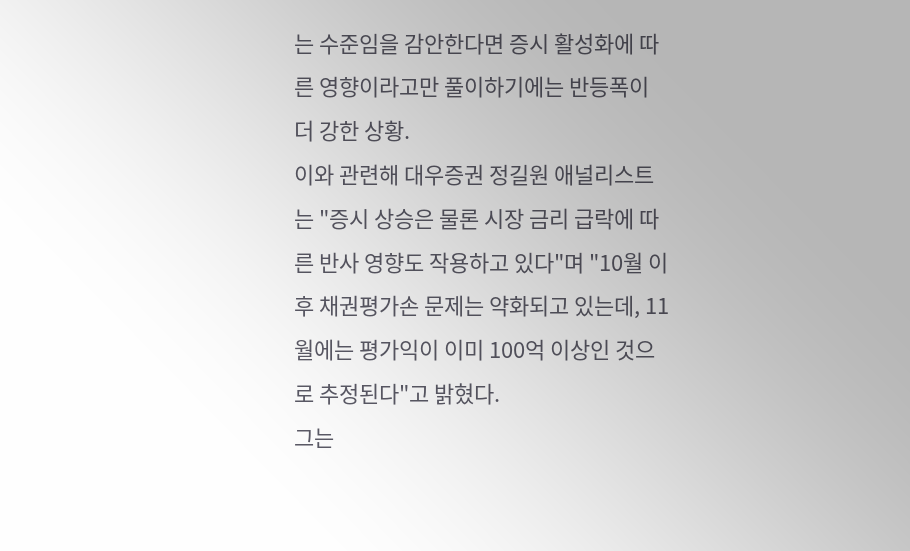는 수준임을 감안한다면 증시 활성화에 따른 영향이라고만 풀이하기에는 반등폭이 더 강한 상황.
이와 관련해 대우증권 정길원 애널리스트는 "증시 상승은 물론 시장 금리 급락에 따른 반사 영향도 작용하고 있다"며 "10월 이후 채권평가손 문제는 약화되고 있는데, 11월에는 평가익이 이미 100억 이상인 것으로 추정된다"고 밝혔다.
그는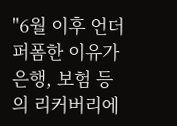"6월 이후 언더퍼폼한 이유가 은행, 보험 등의 리커버리에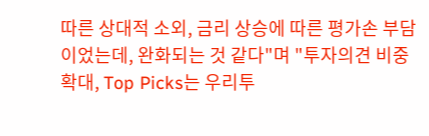따른 상대적 소외, 금리 상승에 따른 평가손 부담이었는데, 완화되는 것 같다"며 "투자의견 비중확대, Top Picks는 우리투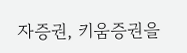자증권, 키움증권을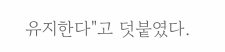유지한다"고 덧붙였다.